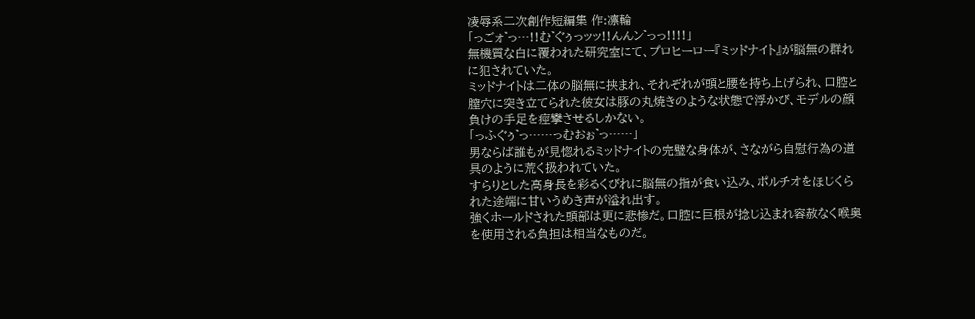凌辱系二次創作短編集 作:凛輪
「っごォ゛っ…!!む゛ぐぅっッッ!!んんン゛っっ!!!!」
無機質な白に覆われた研究室にて、プロヒーロー『ミッドナイト』が脳無の群れに犯されていた。
ミッドナイトは二体の脳無に挟まれ、それぞれが頭と腰を持ち上げられ、口腔と膣穴に突き立てられた彼女は豚の丸焼きのような状態で浮かび、モデルの顔負けの手足を痙攣させるしかない。
「っふぐぅ゛っ……っむおぉ゛っ……」
男ならば誰もが見惚れるミッドナイトの完璧な身体が、さながら自慰行為の道具のように荒く扱われていた。
すらりとした高身長を彩るくびれに脳無の指が食い込み、ポルチオをほじくられた途端に甘いうめき声が溢れ出す。
強くホールドされた頭部は更に悲惨だ。口腔に巨根が捻じ込まれ容赦なく喉奥を使用される負担は相当なものだ。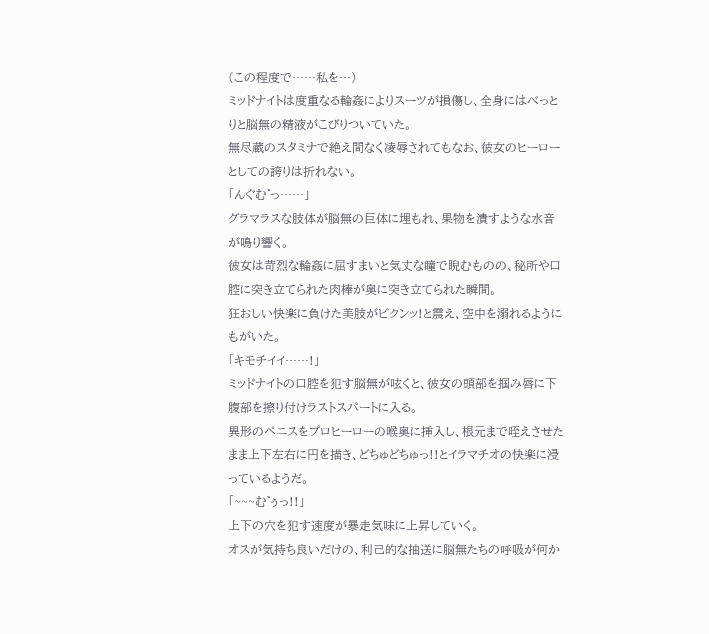(この程度で……私を…)
ミッドナイトは度重なる輪姦によりスーツが損傷し、全身にはべっとりと脳無の精液がこびりついていた。
無尽蔵のスタミナで絶え間なく凌辱されてもなお、彼女のヒーローとしての誇りは折れない。
「んぐむ゛っ……」
グラマラスな肢体が脳無の巨体に埋もれ、果物を潰すような水音が鳴り響く。
彼女は苛烈な輪姦に屈すまいと気丈な瞳で睨むものの、秘所や口腔に突き立てられた肉棒が奥に突き立てられた瞬間。
狂おしい快楽に負けた美肢がビクンッ!と震え、空中を溺れるようにもがいた。
「キモチイイ……!」
ミッドナイトの口腔を犯す脳無が呟くと、彼女の頭部を掴み唇に下腹部を擦り付けラストスパートに入る。
異形のペニスをプロヒーローの喉奥に挿入し、根元まで咥えさせたまま上下左右に円を描き、どちゅどちゅっ!!とイラマチオの快楽に浸っているようだ。
「~~~む゛ぅっ!!」
上下の穴を犯す速度が暴走気味に上昇していく。
オスが気持ち良いだけの、利己的な抽送に脳無たちの呼吸が何か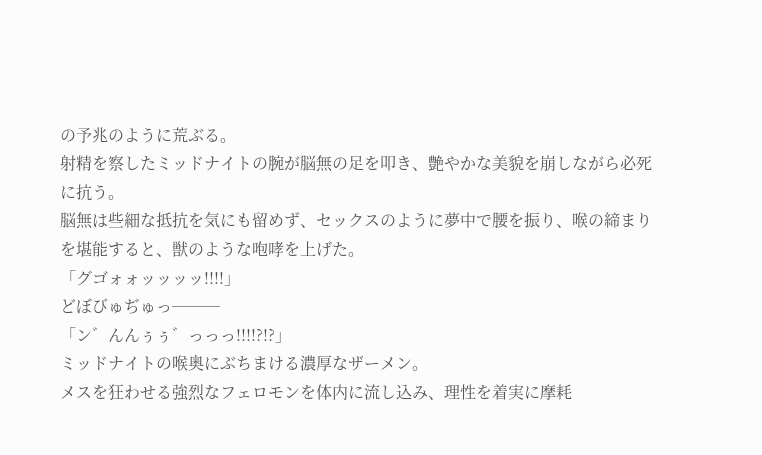の予兆のように荒ぶる。
射精を察したミッドナイトの腕が脳無の足を叩き、艶やかな美貌を崩しながら必死に抗う。
脳無は些細な抵抗を気にも留めず、セックスのように夢中で腰を振り、喉の締まりを堪能すると、獣のような咆哮を上げた。
「グゴォォッッッッ!!!!」
どぼびゅぢゅっ───
「ン゛んんぅぅ゛っっっ!!!!?!?」
ミッドナイトの喉奥にぶちまける濃厚なザーメン。
メスを狂わせる強烈なフェロモンを体内に流し込み、理性を着実に摩耗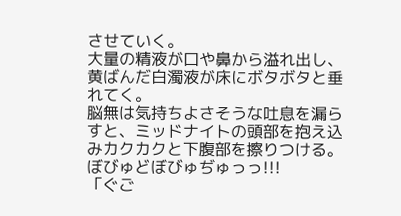させていく。
大量の精液が口や鼻から溢れ出し、黄ばんだ白濁液が床にボタボタと垂れてく。
脳無は気持ちよさそうな吐息を漏らすと、ミッドナイトの頭部を抱え込みカクカクと下腹部を擦りつける。
ぼびゅどぼびゅぢゅっっ!!!
「ぐご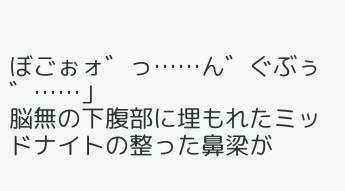ぼごぉォ゛っ……ん゛ぐぶぅ゛……」
脳無の下腹部に埋もれたミッドナイトの整った鼻梁が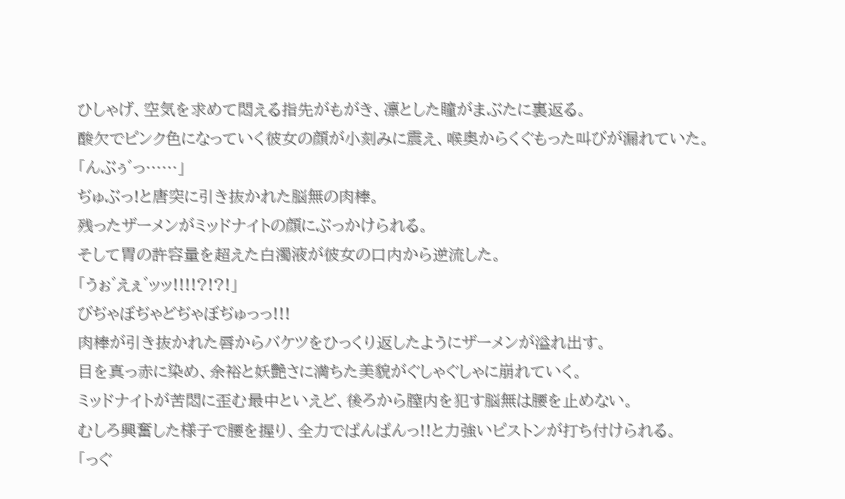ひしゃげ、空気を求めて悶える指先がもがき、凛とした瞳がまぶたに裏返る。
酸欠でピンク色になっていく彼女の顔が小刻みに震え、喉奥からくぐもった叫びが漏れていた。
「んぶぅ゛っ……」
ぢゅぶっ!と唐突に引き抜かれた脳無の肉棒。
残ったザーメンがミッドナイトの顔にぶっかけられる。
そして胃の許容量を超えた白濁液が彼女の口内から逆流した。
「うぉ゛えぇ゛ッッ!!!!?!?!」
びぢゃぼぢゃどぢゃぼぢゅっっ!!!
肉棒が引き抜かれた唇からバケツをひっくり返したようにザーメンが溢れ出す。
目を真っ赤に染め、余裕と妖艶さに満ちた美貌がぐしゃぐしゃに崩れていく。
ミッドナイトが苦悶に歪む最中といえど、後ろから膣内を犯す脳無は腰を止めない。
むしろ興奮した様子で腰を握り、全力でぱんぱんっ!!と力強いピストンが打ち付けられる。
「っぐ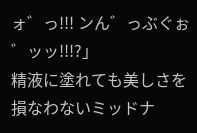ォ゛っ!!! ンん゛っぶぐぉ゛ッッ!!!?」
精液に塗れても美しさを損なわないミッドナ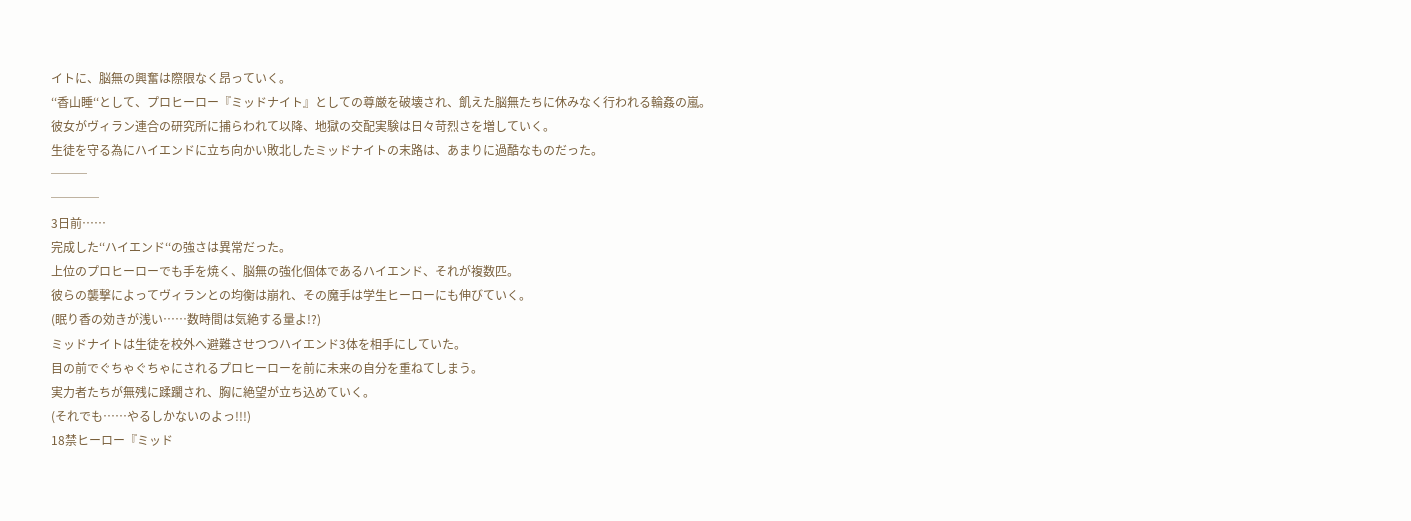イトに、脳無の興奮は際限なく昂っていく。
‘‘香山睡‘‘として、プロヒーロー『ミッドナイト』としての尊厳を破壊され、飢えた脳無たちに休みなく行われる輪姦の嵐。
彼女がヴィラン連合の研究所に捕らわれて以降、地獄の交配実験は日々苛烈さを増していく。
生徒を守る為にハイエンドに立ち向かい敗北したミッドナイトの末路は、あまりに過酷なものだった。
───
────
3日前……
完成した‘‘ハイエンド‘‘の強さは異常だった。
上位のプロヒーローでも手を焼く、脳無の強化個体であるハイエンド、それが複数匹。
彼らの襲撃によってヴィランとの均衡は崩れ、その魔手は学生ヒーローにも伸びていく。
(眠り香の効きが浅い……数時間は気絶する量よ!?)
ミッドナイトは生徒を校外へ避難させつつハイエンド3体を相手にしていた。
目の前でぐちゃぐちゃにされるプロヒーローを前に未来の自分を重ねてしまう。
実力者たちが無残に蹂躙され、胸に絶望が立ち込めていく。
(それでも……やるしかないのよっ!!!)
18禁ヒーロー『ミッド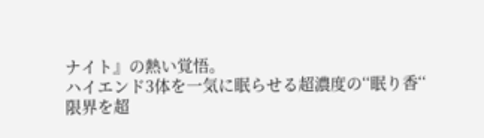ナイト』の熱い覚悟。
ハイエンド3体を一気に眠らせる超濃度の‘‘眠り香‘‘
限界を超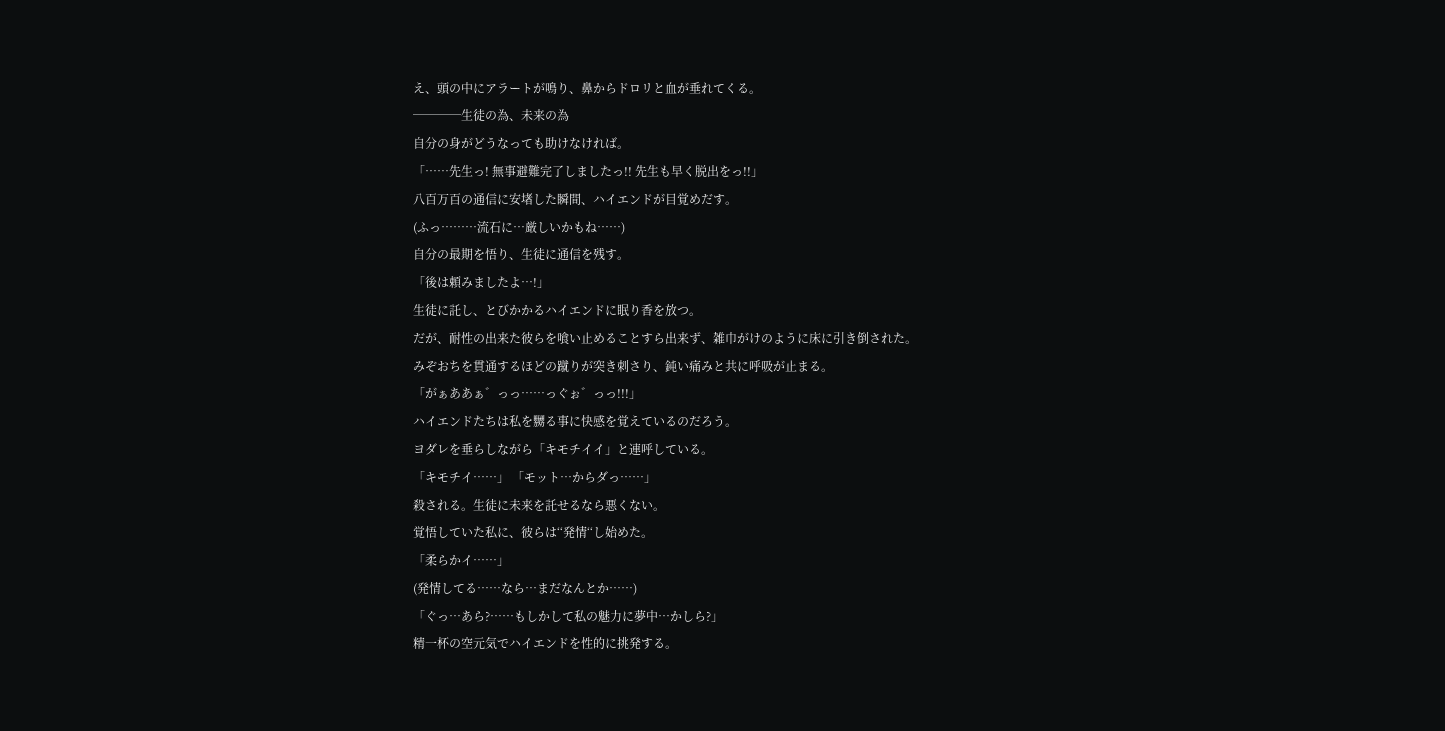え、頭の中にアラートが鳴り、鼻からドロリと血が垂れてくる。
────生徒の為、未来の為
自分の身がどうなっても助けなければ。
「……先生っ! 無事避難完了しましたっ!! 先生も早く脱出をっ!!」
八百万百の通信に安堵した瞬間、ハイエンドが目覚めだす。
(ふっ………流石に…厳しいかもね……)
自分の最期を悟り、生徒に通信を残す。
「後は頼みましたよ…!」
生徒に託し、とびかかるハイエンドに眠り香を放つ。
だが、耐性の出来た彼らを喰い止めることすら出来ず、雑巾がけのように床に引き倒された。
みぞおちを貫通するほどの蹴りが突き刺さり、鈍い痛みと共に呼吸が止まる。
「がぁああぁ゛っっ……っぐぉ゛っっ!!!」
ハイエンドたちは私を嬲る事に快感を覚えているのだろう。
ヨダレを垂らしながら「キモチイイ」と連呼している。
「キモチイ……」 「モット…からダっ……」
殺される。生徒に未来を託せるなら悪くない。
覚悟していた私に、彼らは‘‘発情‘‘し始めた。
「柔らかイ……」
(発情してる……なら…まだなんとか……)
「ぐっ…あら?……もしかして私の魅力に夢中…かしら?」
精一杯の空元気でハイエンドを性的に挑発する。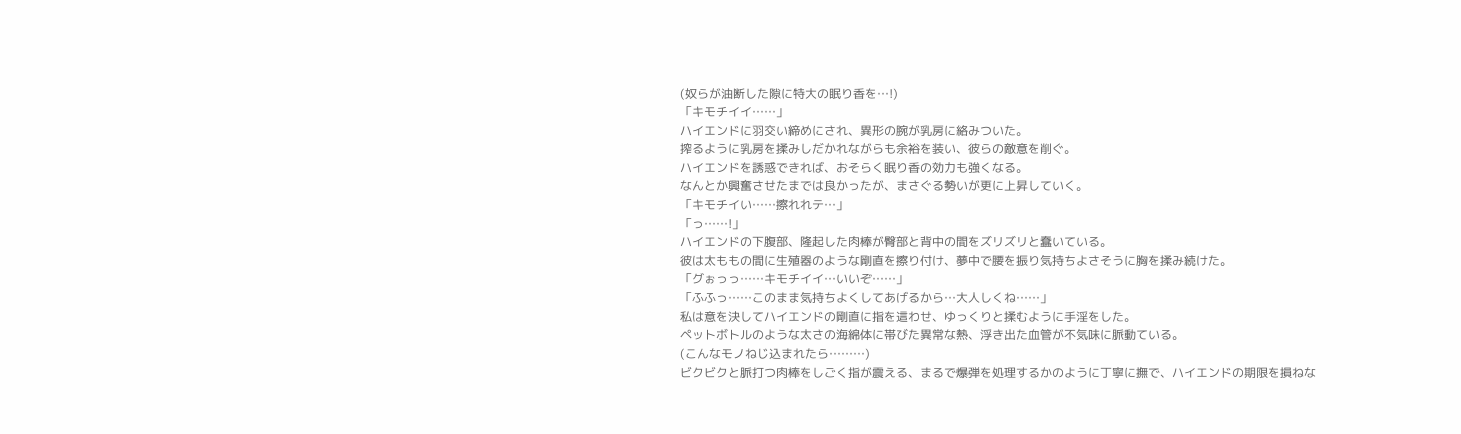(奴らが油断した隙に特大の眠り香を…!)
「キモチイイ……」
ハイエンドに羽交い締めにされ、異形の腕が乳房に絡みついた。
搾るように乳房を揉みしだかれながらも余裕を装い、彼らの敵意を削ぐ。
ハイエンドを誘惑できれば、おそらく眠り香の効力も強くなる。
なんとか興奮させたまでは良かったが、まさぐる勢いが更に上昇していく。
「キモチイい……擦れれテ…」
「っ……!」
ハイエンドの下腹部、隆起した肉棒が臀部と背中の間をズリズリと蠢いている。
彼は太ももの間に生殖器のような剛直を擦り付け、夢中で腰を振り気持ちよさそうに胸を揉み続けた。
「グぉっっ……キモチイイ…いいぞ……」
「ふふっ……このまま気持ちよくしてあげるから…大人しくね……」
私は意を決してハイエンドの剛直に指を這わせ、ゆっくりと揉むように手淫をした。
ペットボトルのような太さの海綿体に帯びた異常な熱、浮き出た血管が不気味に脈動ている。
(こんなモノねじ込まれたら………)
ビクビクと脈打つ肉棒をしごく指が震える、まるで爆弾を処理するかのように丁寧に撫で、ハイエンドの期限を損ねな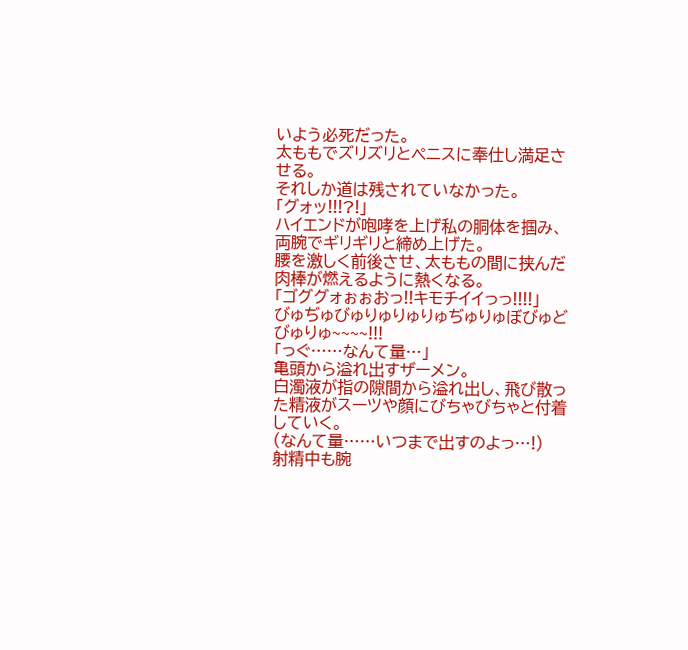いよう必死だった。
太ももでズリズリとペニスに奉仕し満足させる。
それしか道は残されていなかった。
「グォッ!!!?!」
ハイエンドが咆哮を上げ私の胴体を掴み、両腕でギリギリと締め上げた。
腰を激しく前後させ、太ももの間に挟んだ肉棒が燃えるように熱くなる。
「ゴググォぉぉおっ!!キモチイイっっ!!!!」
びゅぢゅびゅりゅりゅりゅぢゅりゅぼびゅどびゅりゅ~~~~!!!
「っぐ……なんて量…」
亀頭から溢れ出すザーメン。
白濁液が指の隙間から溢れ出し、飛び散った精液がスーツや顔にびちゃびちゃと付着していく。
(なんて量……いつまで出すのよっ…!)
射精中も腕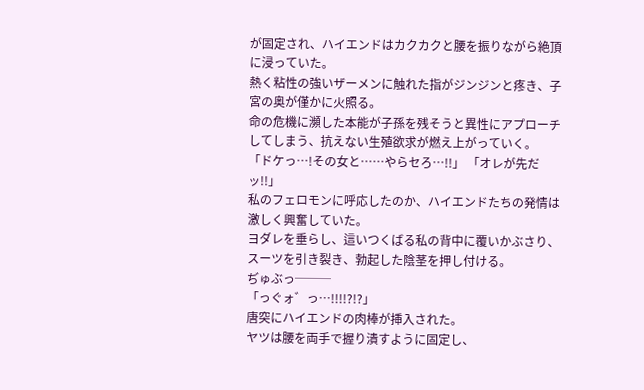が固定され、ハイエンドはカクカクと腰を振りながら絶頂に浸っていた。
熱く粘性の強いザーメンに触れた指がジンジンと疼き、子宮の奥が僅かに火照る。
命の危機に瀕した本能が子孫を残そうと異性にアプローチしてしまう、抗えない生殖欲求が燃え上がっていく。
「ドケっ…!その女と……やらセろ…!!」 「オレが先だッ!!」
私のフェロモンに呼応したのか、ハイエンドたちの発情は激しく興奮していた。
ヨダレを垂らし、這いつくばる私の背中に覆いかぶさり、スーツを引き裂き、勃起した陰茎を押し付ける。
ぢゅぶっ───
「っぐォ゛っ…!!!!?!?」
唐突にハイエンドの肉棒が挿入された。
ヤツは腰を両手で握り潰すように固定し、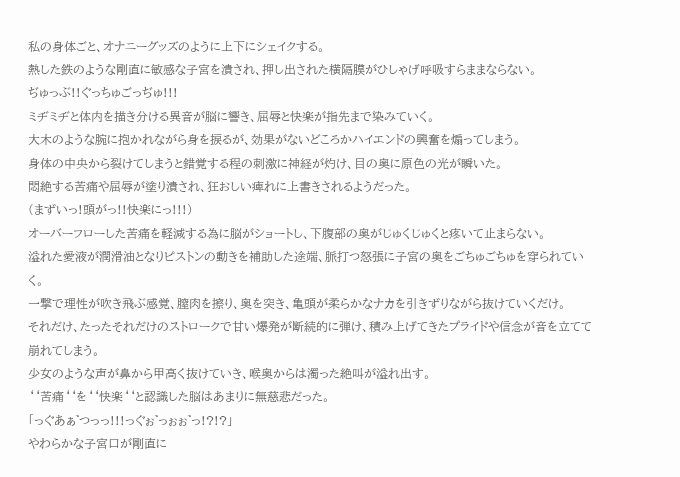私の身体ごと、オナニーグッズのように上下にシェイクする。
熱した鉄のような剛直に敏感な子宮を潰され、押し出された横隔膜がひしゃげ呼吸すらままならない。
ぢゅっぶ!!ぐっちゅごっぢゅ!!!
ミヂミヂと体内を描き分ける異音が脳に響き、屈辱と快楽が指先まで染みていく。
大木のような腕に抱かれながら身を捩るが、効果がないどころかハイエンドの興奮を煽ってしまう。
身体の中央から裂けてしまうと錯覚する程の刺激に神経が灼け、目の奥に原色の光が瞬いた。
悶絶する苦痛や屈辱が塗り潰され、狂おしい痺れに上書きされるようだった。
(まずいっ!頭がっ!!快楽にっ!!!)
オーバーフローした苦痛を軽減する為に脳がショートし、下腹部の奥がじゅくじゅくと疼いて止まらない。
溢れた愛液が潤滑油となりピストンの動きを補助した途端、脈打つ怒張に子宮の奥をごちゅごちゅを穿られていく。
一撃で理性が吹き飛ぶ感覚、膣肉を擦り、奥を突き、亀頭が柔らかなナカを引きずりながら抜けていくだけ。
それだけ、たったそれだけのストロークで甘い爆発が断続的に弾け、積み上げてきたプライドや信念が音を立てて崩れてしまう。
少女のような声が鼻から甲高く抜けていき、喉奥からは濁った絶叫が溢れ出す。
‘‘苦痛‘‘を‘‘快楽‘‘と認識した脳はあまりに無慈悲だった。
「っぐあぁ゛つっっ!!!っぐぉ゛っぉぉ゛っ!?!?」
やわらかな子宮口が剛直に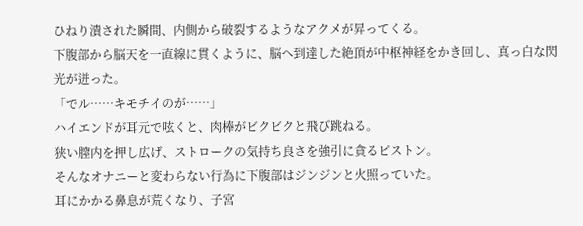ひねり潰された瞬間、内側から破裂するようなアクメが昇ってくる。
下腹部から脳天を一直線に貫くように、脳へ到達した絶頂が中枢神経をかき回し、真っ白な閃光が迸った。
「でル……キモチイのが……」
ハイエンドが耳元で呟くと、肉棒がビクビクと飛び跳ねる。
狭い膣内を押し広げ、ストロークの気持ち良さを強引に貪るピストン。
そんなオナニーと変わらない行為に下腹部はジンジンと火照っていた。
耳にかかる鼻息が荒くなり、子宮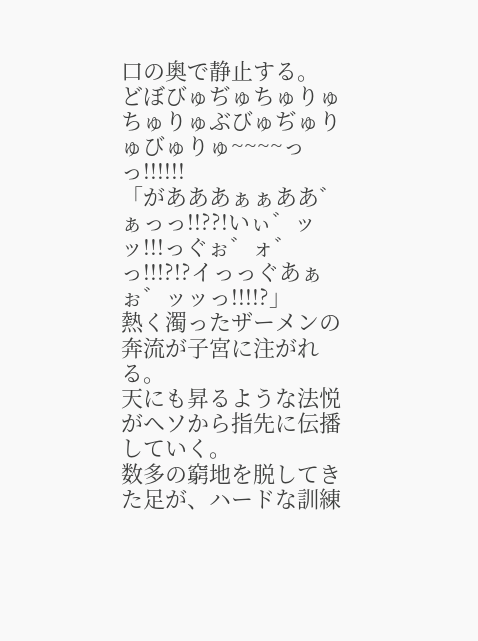口の奥で静止する。
どぼびゅぢゅちゅりゅちゅりゅぶびゅぢゅりゅびゅりゅ~~~~っっ!!!!!!
「があああぁぁああ゛ぁっっ!!??!いぃ゛ッッ!!!っぐぉ゛ォ゛っ!!!?!?イっっぐあぁぉ゛ッッっ!!!!?」
熱く濁ったザーメンの奔流が子宮に注がれる。
天にも昇るような法悦がヘソから指先に伝播していく。
数多の窮地を脱してきた足が、ハードな訓練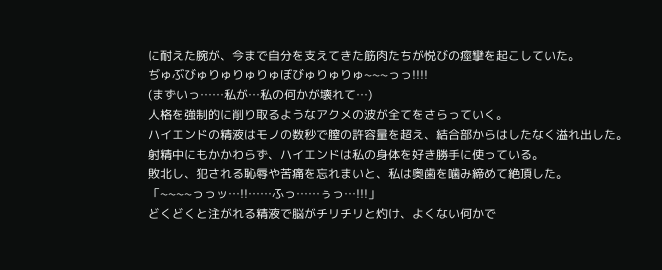に耐えた腕が、今まで自分を支えてきた筋肉たちが悦びの痙攣を起こしていた。
ぢゅぶびゅりゅりゅりゅぼびゅりゅりゅ~~~っっ!!!!
(まずいっ……私が…私の何かが壊れて…)
人格を強制的に削り取るようなアクメの波が全てをさらっていく。
ハイエンドの精液はモノの数秒で膣の許容量を超え、結合部からはしたなく溢れ出した。
射精中にもかかわらず、ハイエンドは私の身体を好き勝手に使っている。
敗北し、犯される恥辱や苦痛を忘れまいと、私は奥歯を噛み締めて絶頂した。
「~~~~っっッ…!!……ふっ……ぅっ…!!!」
どくどくと注がれる精液で脳がチリチリと灼け、よくない何かで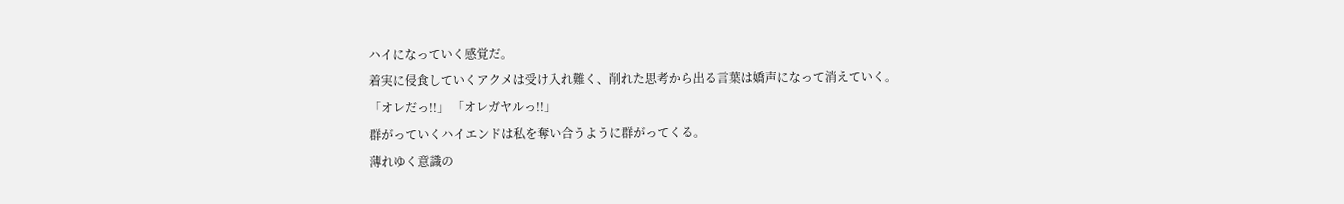ハイになっていく感覚だ。
着実に侵食していくアクメは受け入れ難く、削れた思考から出る言葉は嬌声になって消えていく。
「オレだっ!!」 「オレガヤルっ!!」
群がっていくハイエンドは私を奪い合うように群がってくる。
薄れゆく意識の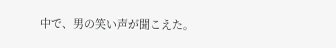中で、男の笑い声が聞こえた。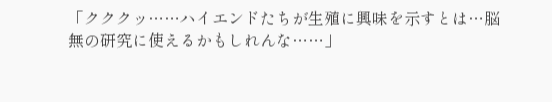「クククッ……ハイエンドたちが生殖に興味を示すとは…脳無の研究に使えるかもしれんな……」